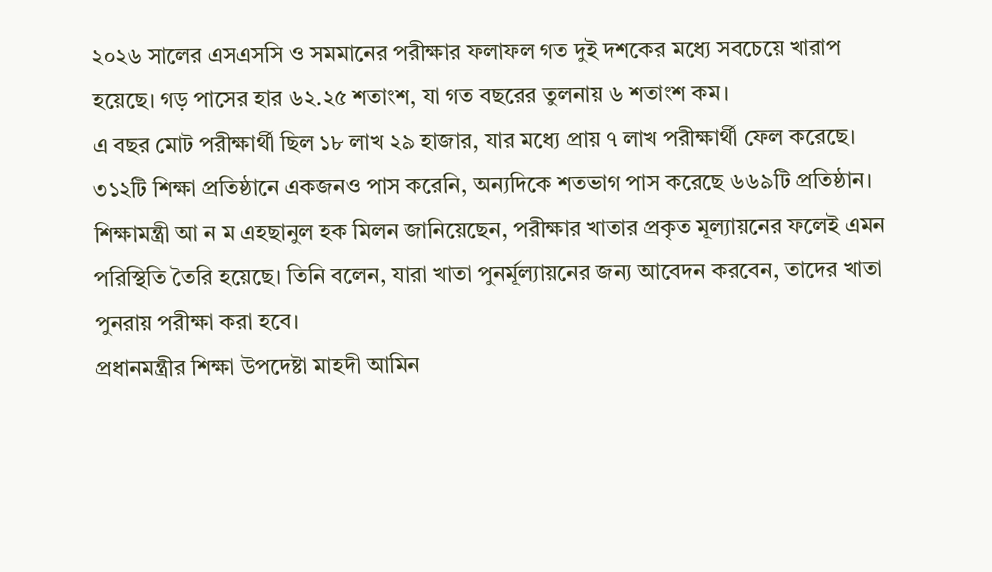২০২৬ সালের এসএসসি ও সমমানের পরীক্ষার ফলাফল গত দুই দশকের মধ্যে সবচেয়ে খারাপ হয়েছে। গড় পাসের হার ৬২.২৫ শতাংশ, যা গত বছরের তুলনায় ৬ শতাংশ কম।
এ বছর মোট পরীক্ষার্থী ছিল ১৮ লাখ ২৯ হাজার, যার মধ্যে প্রায় ৭ লাখ পরীক্ষার্থী ফেল করেছে। ৩১২টি শিক্ষা প্রতিষ্ঠানে একজনও পাস করেনি, অন্যদিকে শতভাগ পাস করেছে ৬৬৯টি প্রতিষ্ঠান।
শিক্ষামন্ত্রী আ ন ম এহছানুল হক মিলন জানিয়েছেন, পরীক্ষার খাতার প্রকৃত মূল্যায়নের ফলেই এমন পরিস্থিতি তৈরি হয়েছে। তিনি বলেন, যারা খাতা পুনর্মূল্যায়নের জন্য আবেদন করবেন, তাদের খাতা পুনরায় পরীক্ষা করা হবে।
প্রধানমন্ত্রীর শিক্ষা উপদেষ্টা মাহদী আমিন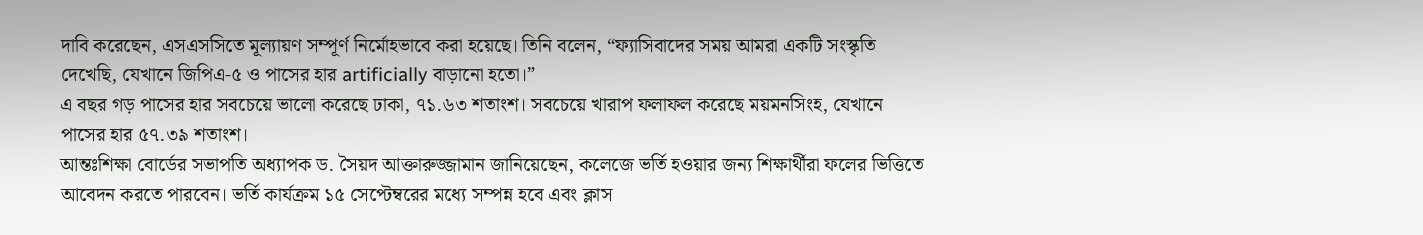দাবি করেছেন, এসএসসিতে মূল্যায়ণ সম্পূর্ণ নির্মোহভাবে করা হয়েছে। তিনি বলেন, “ফ্যাসিবাদের সময় আমরা একটি সংস্কৃতি দেখেছি, যেখানে জিপিএ-৫ ও পাসের হার artificially বাড়ানো হতো।”
এ বছর গড় পাসের হার সবচেয়ে ভালো করেছে ঢাকা, ৭১.৬৩ শতাংশ। সবচেয়ে খারাপ ফলাফল করেছে ময়মনসিংহ, যেখানে পাসের হার ৫৭.৩৯ শতাংশ।
আন্তঃশিক্ষা বোর্ডের সভাপতি অধ্যাপক ড. সৈয়দ আক্তারুজ্জামান জানিয়েছেন, কলেজে ভর্তি হওয়ার জন্য শিক্ষার্থীরা ফলের ভিত্তিতে আবেদন করতে পারবেন। ভর্তি কার্যক্রম ১৫ সেপ্টেম্বরের মধ্যে সম্পন্ন হবে এবং ক্লাস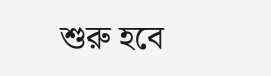শুরু হবে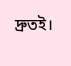দ্রুতই।